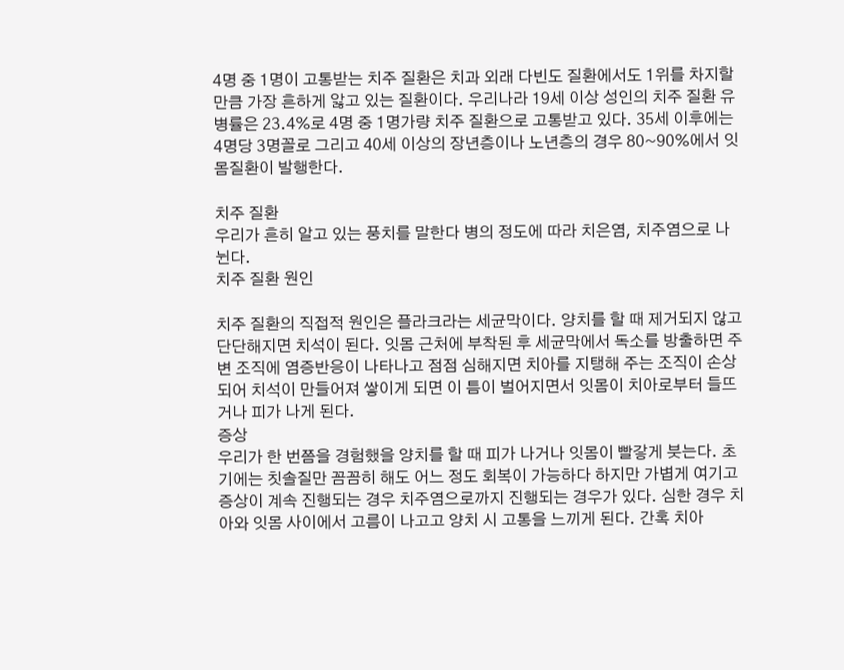4명 중 1명이 고통받는 치주 질환은 치과 외래 다빈도 질환에서도 1위를 차지할 만큼 가장 흔하게 앓고 있는 질환이다. 우리나라 19세 이상 성인의 치주 질환 유병률은 23.4%로 4명 중 1명가량 치주 질환으로 고통받고 있다. 35세 이후에는 4명당 3명꼴로 그리고 40세 이상의 장년층이나 노년층의 경우 80~90%에서 잇몸질환이 발행한다.

치주 질환
우리가 흔히 알고 있는 풍치를 말한다 병의 정도에 따라 치은염, 치주염으로 나뉜다.
치주 질환 원인

치주 질환의 직접적 원인은 플라크라는 세균막이다. 양치를 할 때 제거되지 않고 단단해지면 치석이 된다. 잇몸 근처에 부착된 후 세균막에서 독소를 방출하면 주변 조직에 염증반응이 나타나고 점점 심해지면 치아를 지탱해 주는 조직이 손상되어 치석이 만들어져 쌓이게 되면 이 틈이 벌어지면서 잇몸이 치아로부터 들뜨거나 피가 나게 된다.
증상
우리가 한 번쯤을 경험했을 양치를 할 때 피가 나거나 잇몸이 빨갛게 붓는다. 초기에는 칫솔질만 꼼꼼히 해도 어느 정도 회복이 가능하다 하지만 가볍게 여기고 증상이 계속 진행되는 경우 치주염으로까지 진행되는 경우가 있다. 심한 경우 치아와 잇몸 사이에서 고름이 나고고 양치 시 고통을 느끼게 된다. 간혹 치아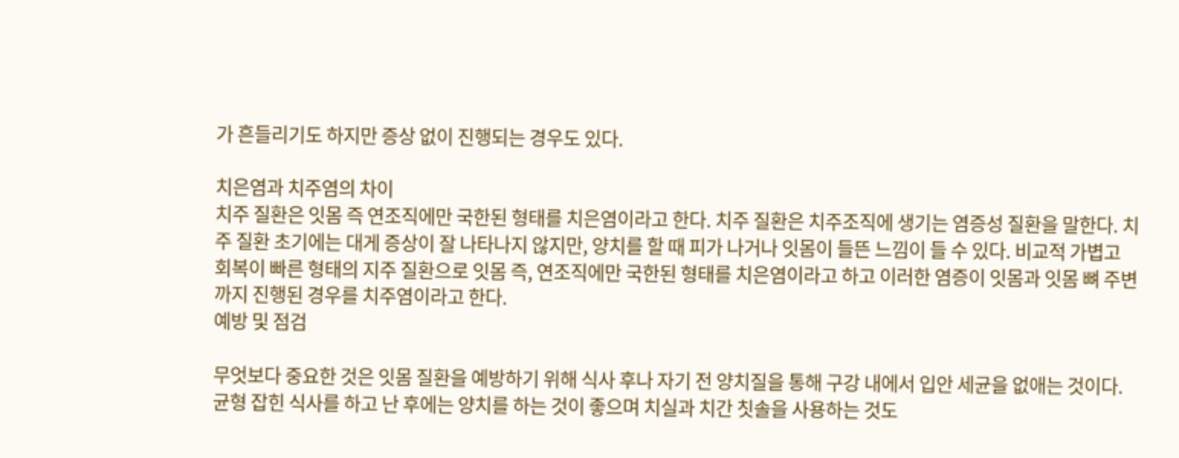가 흔들리기도 하지만 증상 없이 진행되는 경우도 있다.

치은염과 치주염의 차이
치주 질환은 잇몸 즉 연조직에만 국한된 형태를 치은염이라고 한다. 치주 질환은 치주조직에 생기는 염증성 질환을 말한다. 치주 질환 초기에는 대게 증상이 잘 나타나지 않지만, 양치를 할 때 피가 나거나 잇몸이 들뜬 느낌이 들 수 있다. 비교적 가볍고 회복이 빠른 형태의 지주 질환으로 잇몸 즉, 연조직에만 국한된 형태를 치은염이라고 하고 이러한 염증이 잇몸과 잇몸 뼈 주변까지 진행된 경우를 치주염이라고 한다.
예방 및 점검

무엇보다 중요한 것은 잇몸 질환을 예방하기 위해 식사 후나 자기 전 양치질을 통해 구강 내에서 입안 세균을 없애는 것이다. 균형 잡힌 식사를 하고 난 후에는 양치를 하는 것이 좋으며 치실과 치간 칫솔을 사용하는 것도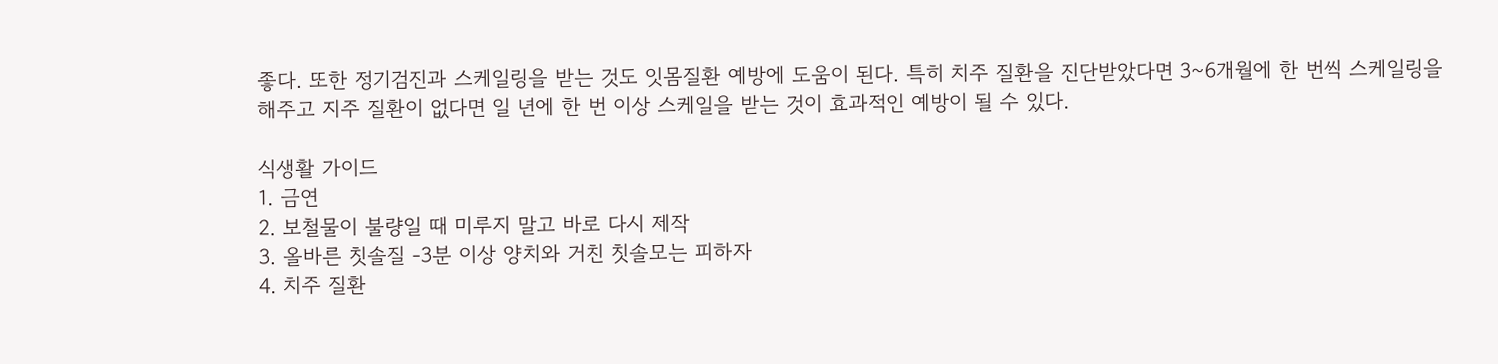좋다. 또한 정기검진과 스케일링을 받는 것도 잇몸질환 예방에 도움이 된다. 특히 치주 질환을 진단받았다면 3~6개월에 한 번씩 스케일링을 해주고 지주 질환이 없다면 일 년에 한 번 이상 스케일을 받는 것이 효과적인 예방이 될 수 있다.

식생활 가이드
1. 금연
2. 보철물이 불량일 때 미루지 말고 바로 다시 제작
3. 올바른 칫솔질 -3분 이상 양치와 거친 칫솔모는 피하자
4. 치주 질환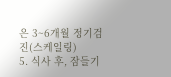은 3~6개월 정기검진(스케일링)
5. 식사 후, 잠들기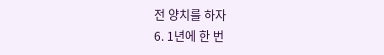전 양치를 하자
6. 1년에 한 번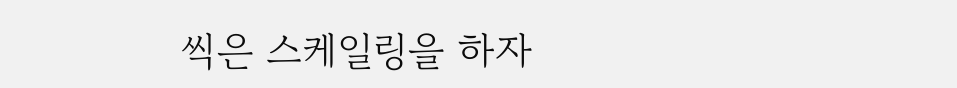씩은 스케일링을 하자